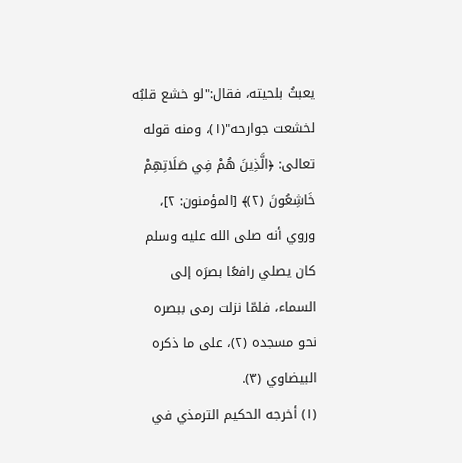يعبثُ بلحيته، فقال:"لو خشع قلبُه لخشعت جوارحه"(١)، ومنه قوله تعالى: ﴿الَّذِينَ هُمْ فِي صَلَاتِهِمْ خَاشِعُونَ (٢)﴾ [المؤمنون: ٢]، وروي أنه صلى الله عليه وسلم كان يصلي رافعًا بصرَه إلى السماء، فلمّا نزلت رمى ببصره نحو مسجده (٢)، على ما ذكره البيضاوي (٣).
(١) أخرجه الحكيم الترمذي في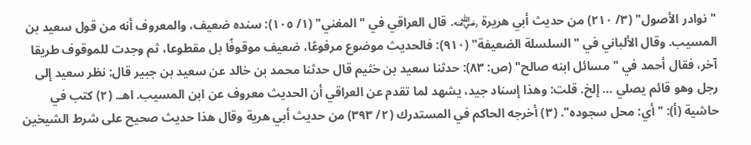"نوادر الأصول" (٣/ ٢١٠) من حديث أبي هريرة ﵁. قال العراقي في "المغني" (١/ ١٠٥): سنده ضعيف، والمعروف أنه من قول سعيد بن المسيب. وقال الألباني في "السلسلة الضعيفة" (٩١٠): فالحديث موضوع مرفوعًا، ضعيف موقوفًا بل مقطوعا، ثم وجدت للموقوف طريقا آخر، فقال أحمد في "مسائل ابنه صالح" (ص: ٨٣): حدثنا سعيد بن خثيم قال حدثنا محمد بن خالد عن سعيد بن جبير قال: نظر سعيد إلى رجل وهو قائم يصلي … إلخ. قلت: وهذا إسناد جيد، يشهد لما تقدم عن العراقي أن الحديث معروف عن ابن المسيب. اهـ. (٢) كتب في حاشية (أ): "أي: محل سجوده". (٣) أخرجه الحاكم في المستدرك (٢/ ٣٩٣) من حديث أبي هرية وقال هذا حديث صحيح على شرط الشيخين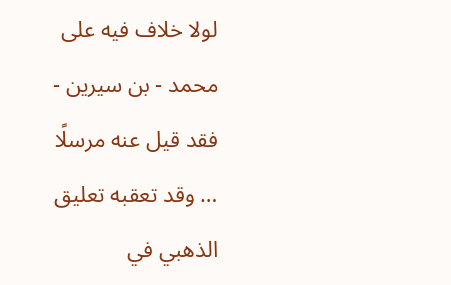لولا خلاف فيه على محمد - بن سيرين - فقد قيل عنه مرسلًا … وقد تعقبه تعليق الذهبي في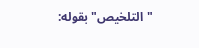"التلخيص" بقوله: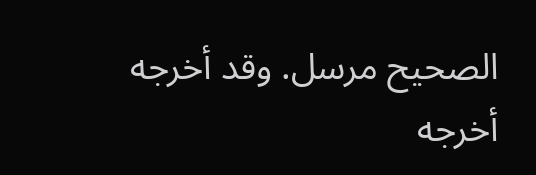الصحيح مرسل. وقد أخرجه أخرجه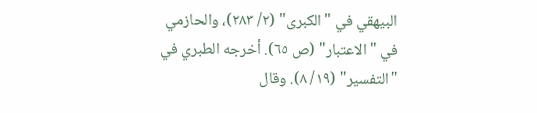البيهقي في "الكبرى" (٢/ ٢٨٣)، والحازمي في "الاعتبار" (ص ٦٥). أخرجه الطبري في "التفسير" (١٩/ ٨). وقال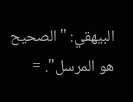البيهقي: "الصحيح هو المرسل". =